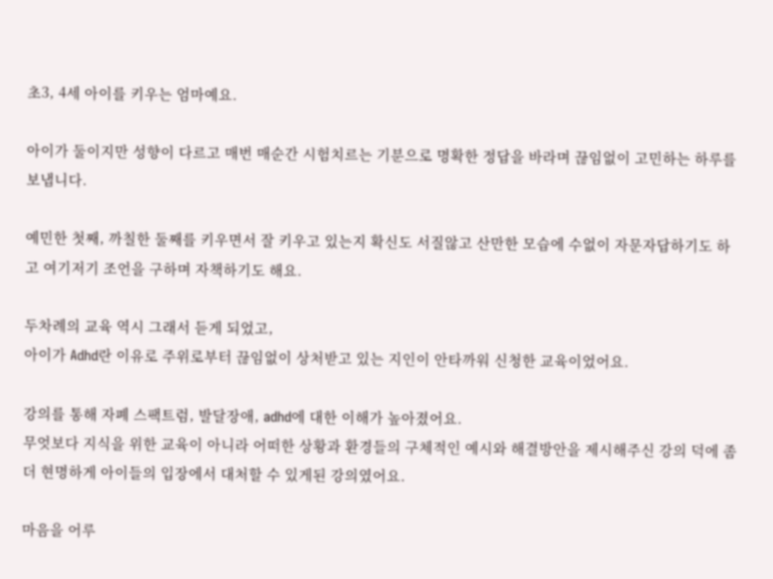초3, 4세 아이를 키우는 엄마예요.

아이가 둘이지만 성향이 다르고 매번 매순간 시험치르는 기분으로 명확한 정답을 바라며 끊임없이 고민하는 하루를 보냅니다.

예민한 첫째, 까칠한 둘째를 키우면서 잘 키우고 있는지 확신도 서질않고 산만한 모습에 수없이 자문자답하기도 하고 여기저기 조언을 구하며 자책하기도 해요.

두차례의 교육 역시 그래서 듣게 되었고,
아이가 Adhd란 이유로 주위로부터 끊임없이 상처받고 있는 지인이 안타까워 신청한 교육이었어요.

강의를 통해 자폐 스팩트럼, 발달장애, adhd에 대한 이해가 높아졌어요.
무엇보다 지식을 위한 교육이 아니라 어떠한 상황과 환경들의 구체적인 예시와 해결방안을 제시해주신 강의 덕에 좀 더 현명하게 아이들의 입장에서 대처할 수 있게된 강의였어요.

마음을 어루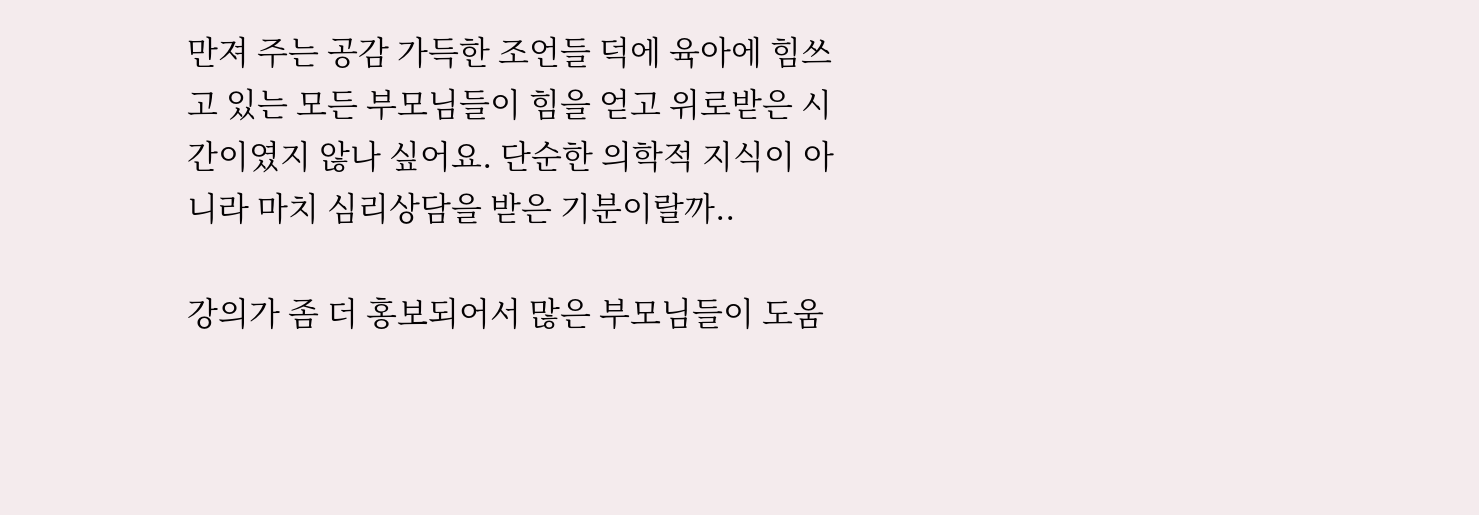만져 주는 공감 가득한 조언들 덕에 육아에 힘쓰고 있는 모든 부모님들이 힘을 얻고 위로받은 시간이였지 않나 싶어요. 단순한 의학적 지식이 아니라 마치 심리상담을 받은 기분이랄까..

강의가 좀 더 홍보되어서 많은 부모님들이 도움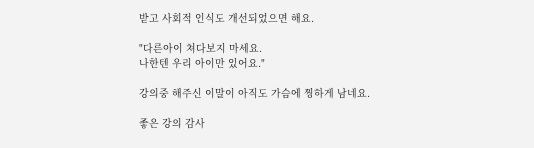받고 사회적 인식도 개선되었으면 해요.

"다른아이 쳐다보지 마세요.
나한텐 우리 아이만 있어요."

강의중 해주신 이말이 아직도 가슴에 찡하게 남네요.

좋은 강의 감사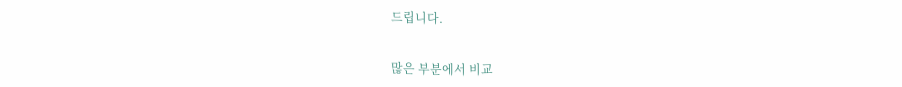드립니다.


많은 부분에서 비교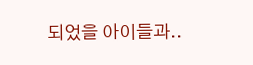되었을 아이들과..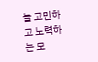늘 고민하고 노력하는 모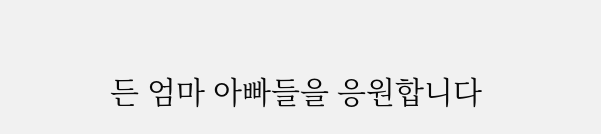든 엄마 아빠들을 응원합니다